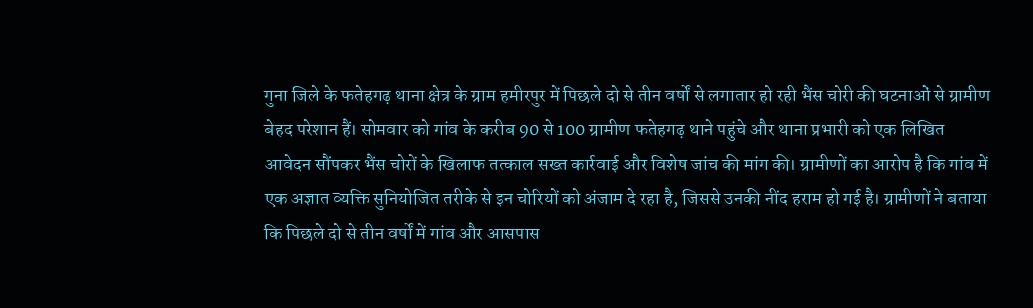गुना जिले के फतेहगढ़ थाना क्षेत्र के ग्राम हमीरपुर में पिछले दो से तीन वर्षों से लगातार हो रही भैंस चोरी की घटनाओं से ग्रामीण बेहद परेशान हैं। सोमवार को गांव के करीब 90 से 100 ग्रामीण फतेहगढ़ थाने पहुंचे और थाना प्रभारी को एक लिखित आवेदन सौंपकर भैंस चोरों के खिलाफ तत्काल सख्त कार्रवाई और विशेष जांच की मांग की। ग्रामीणों का आरोप है कि गांव में एक अज्ञात व्यक्ति सुनियोजित तरीके से इन चोरियों को अंजाम दे रहा है, जिससे उनकी नींद हराम हो गई है। ग्रामीणों ने बताया कि पिछले दो से तीन वर्षों में गांव और आसपास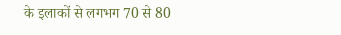के इलाकों से लगभग 70 से 80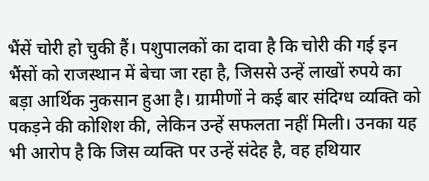भैंसें चोरी हो चुकी हैं। पशुपालकों का दावा है कि चोरी की गई इन भैंसों को राजस्थान में बेचा जा रहा है, जिससे उन्हें लाखों रुपये का बड़ा आर्थिक नुकसान हुआ है। ग्रामीणों ने कई बार संदिग्ध व्यक्ति को पकड़ने की कोशिश की, लेकिन उन्हें सफलता नहीं मिली। उनका यह भी आरोप है कि जिस व्यक्ति पर उन्हें संदेह है, वह हथियार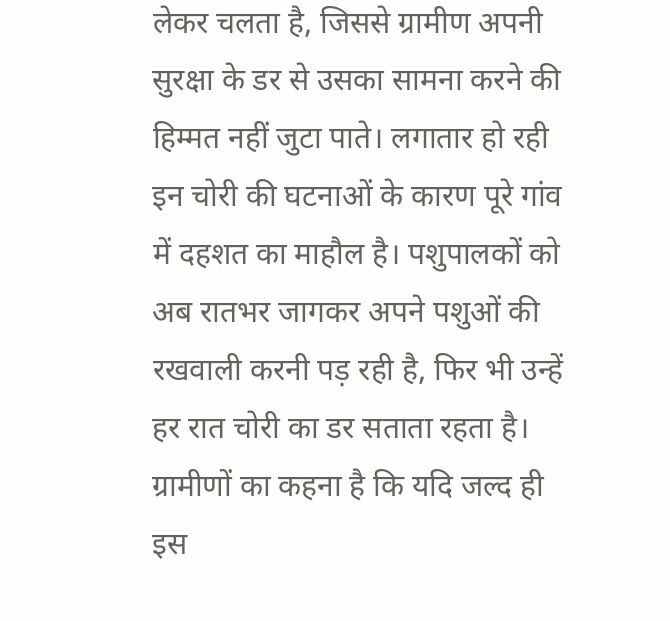लेकर चलता है, जिससे ग्रामीण अपनी सुरक्षा के डर से उसका सामना करने की हिम्मत नहीं जुटा पाते। लगातार हो रही इन चोरी की घटनाओं के कारण पूरे गांव में दहशत का माहौल है। पशुपालकों को अब रातभर जागकर अपने पशुओं की रखवाली करनी पड़ रही है, फिर भी उन्हें हर रात चोरी का डर सताता रहता है। ग्रामीणों का कहना है कि यदि जल्द ही इस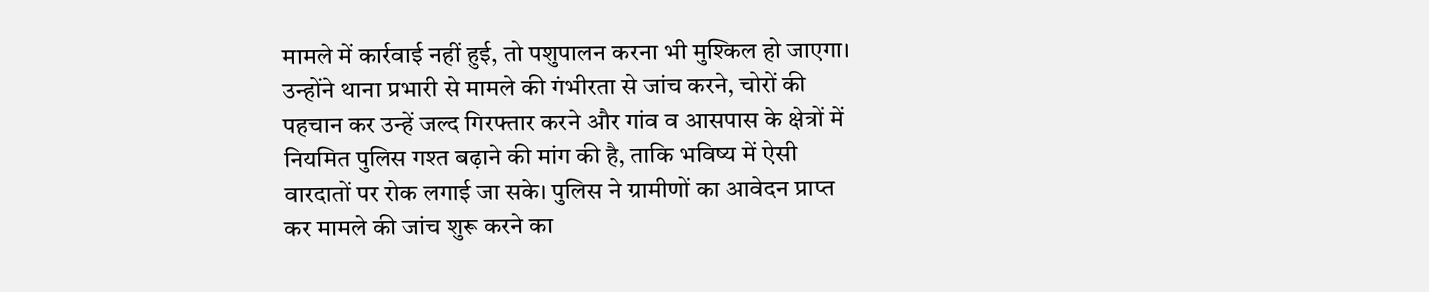मामले में कार्रवाई नहीं हुई, तो पशुपालन करना भी मुश्किल हो जाएगा। उन्होंने थाना प्रभारी से मामले की गंभीरता से जांच करने, चोरों की पहचान कर उन्हें जल्द गिरफ्तार करने और गांव व आसपास के क्षेत्रों में नियमित पुलिस गश्त बढ़ाने की मांग की है, ताकि भविष्य में ऐसी वारदातों पर रोक लगाई जा सके। पुलिस ने ग्रामीणों का आवेदन प्राप्त कर मामले की जांच शुरू करने का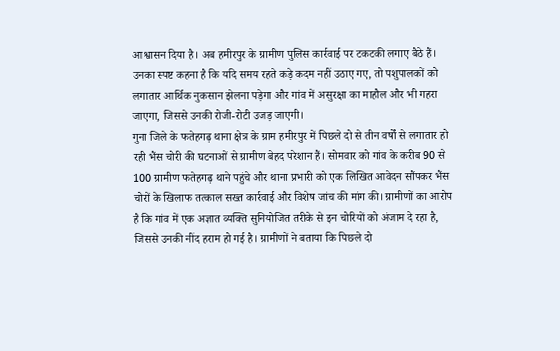आश्वासन दिया है। अब हमीरपुर के ग्रामीण पुलिस कार्रवाई पर टकटकी लगाए बैठे हैं। उनका स्पष्ट कहना है कि यदि समय रहते कड़े कदम नहीं उठाए गए, तो पशुपालकों को लगातार आर्थिक नुकसान झेलना पड़ेगा और गांव में असुरक्षा का माहौल और भी गहरा जाएगा, जिससे उनकी रोजी-रोटी उजड़ जाएगी।
गुना जिले के फतेहगढ़ थाना क्षेत्र के ग्राम हमीरपुर में पिछले दो से तीन वर्षों से लगातार हो रही भैंस चोरी की घटनाओं से ग्रामीण बेहद परेशान हैं। सोमवार को गांव के करीब 90 से 100 ग्रामीण फतेहगढ़ थाने पहुंचे और थाना प्रभारी को एक लिखित आवेदन सौंपकर भैंस चोरों के खिलाफ तत्काल सख्त कार्रवाई और विशेष जांच की मांग की। ग्रामीणों का आरोप है कि गांव में एक अज्ञात व्यक्ति सुनियोजित तरीके से इन चोरियों को अंजाम दे रहा है, जिससे उनकी नींद हराम हो गई है। ग्रामीणों ने बताया कि पिछले दो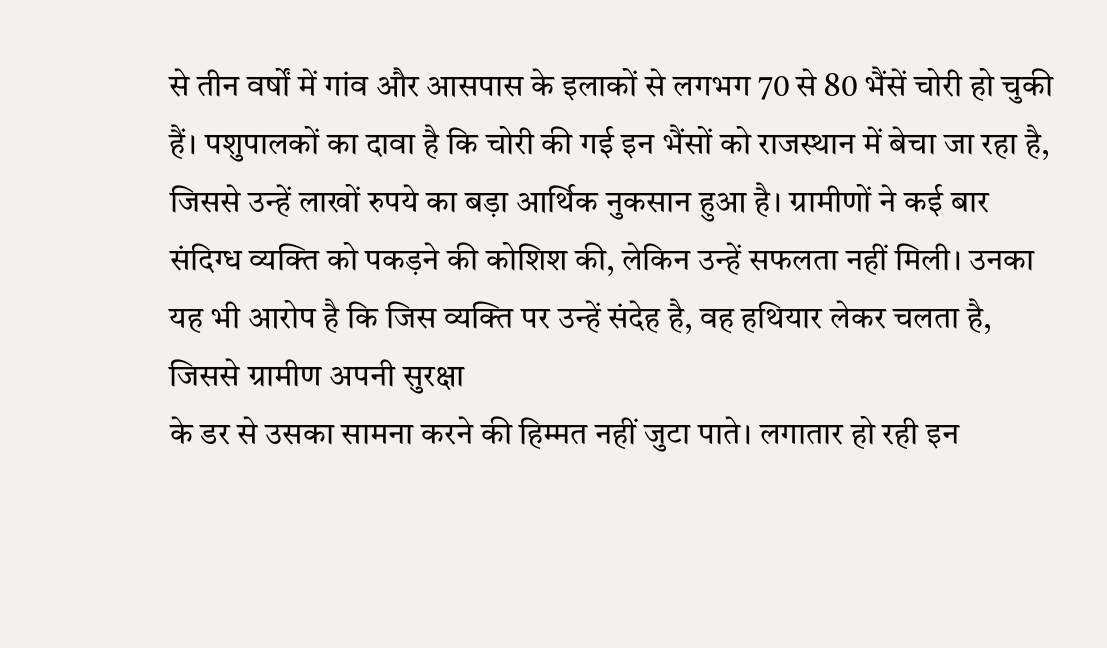से तीन वर्षों में गांव और आसपास के इलाकों से लगभग 70 से 80 भैंसें चोरी हो चुकी हैं। पशुपालकों का दावा है कि चोरी की गई इन भैंसों को राजस्थान में बेचा जा रहा है, जिससे उन्हें लाखों रुपये का बड़ा आर्थिक नुकसान हुआ है। ग्रामीणों ने कई बार संदिग्ध व्यक्ति को पकड़ने की कोशिश की, लेकिन उन्हें सफलता नहीं मिली। उनका यह भी आरोप है कि जिस व्यक्ति पर उन्हें संदेह है, वह हथियार लेकर चलता है, जिससे ग्रामीण अपनी सुरक्षा
के डर से उसका सामना करने की हिम्मत नहीं जुटा पाते। लगातार हो रही इन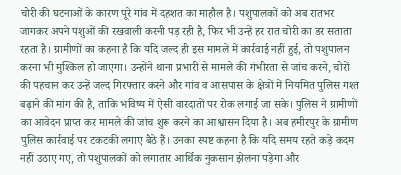चोरी की घटनाओं के कारण पूरे गांव में दहशत का माहौल है। पशुपालकों को अब रातभर जागकर अपने पशुओं की रखवाली करनी पड़ रही है, फिर भी उन्हें हर रात चोरी का डर सताता रहता है। ग्रामीणों का कहना है कि यदि जल्द ही इस मामले में कार्रवाई नहीं हुई, तो पशुपालन करना भी मुश्किल हो जाएगा। उन्होंने थाना प्रभारी से मामले की गंभीरता से जांच करने, चोरों की पहचान कर उन्हें जल्द गिरफ्तार करने और गांव व आसपास के क्षेत्रों में नियमित पुलिस गश्त बढ़ाने की मांग की है, ताकि भविष्य में ऐसी वारदातों पर रोक लगाई जा सके। पुलिस ने ग्रामीणों का आवेदन प्राप्त कर मामले की जांच शुरू करने का आश्वासन दिया है। अब हमीरपुर के ग्रामीण पुलिस कार्रवाई पर टकटकी लगाए बैठे हैं। उनका स्पष्ट कहना है कि यदि समय रहते कड़े कदम नहीं उठाए गए, तो पशुपालकों को लगातार आर्थिक नुकसान झेलना पड़ेगा और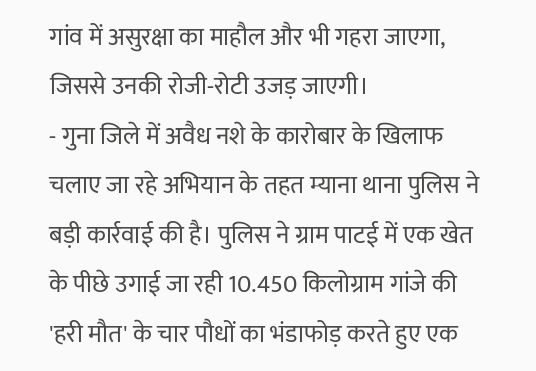गांव में असुरक्षा का माहौल और भी गहरा जाएगा, जिससे उनकी रोजी-रोटी उजड़ जाएगी।
- गुना जिले में अवैध नशे के कारोबार के खिलाफ चलाए जा रहे अभियान के तहत म्याना थाना पुलिस ने बड़ी कार्रवाई की है। पुलिस ने ग्राम पाटई में एक खेत के पीछे उगाई जा रही 10.450 किलोग्राम गांजे की 'हरी मौत' के चार पौधों का भंडाफोड़ करते हुए एक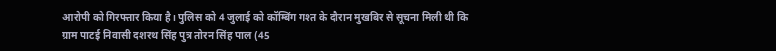आरोपी को गिरफ्तार किया है। पुलिस को 4 जुलाई को कॉम्बिंग गश्त के दौरान मुखबिर से सूचना मिली थी कि ग्राम पाटई निवासी दशरथ सिंह पुत्र तोरन सिंह पाल (45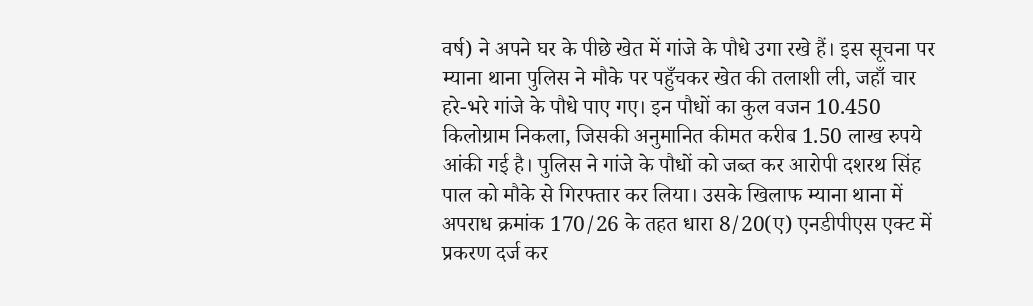वर्ष) ने अपने घर के पीछे खेत में गांजे के पौधे उगा रखे हैं। इस सूचना पर म्याना थाना पुलिस ने मौके पर पहुँचकर खेत की तलाशी ली, जहाँ चार हरे-भरे गांजे के पौधे पाए गए। इन पौधों का कुल वजन 10.450 किलोग्राम निकला, जिसकी अनुमानित कीमत करीब 1.50 लाख रुपये आंकी गई है। पुलिस ने गांजे के पौधों को जब्त कर आरोपी दशरथ सिंह पाल को मौके से गिरफ्तार कर लिया। उसके खिलाफ म्याना थाना में अपराध क्रमांक 170/26 के तहत धारा 8/20(ए) एनडीपीएस एक्ट में प्रकरण दर्ज कर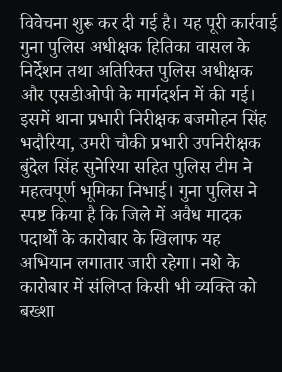विवेचना शुरू कर दी गई है। यह पूरी कार्रवाई गुना पुलिस अधीक्षक हितिका वासल के निर्देशन तथा अतिरिक्त पुलिस अधीक्षक और एसडीओपी के मार्गदर्शन में की गई। इसमें थाना प्रभारी निरीक्षक बजमोहन सिंह भदौरिया, उमरी चौकी प्रभारी उपनिरीक्षक बुंदेल सिंह सुनेरिया सहित पुलिस टीम ने महत्वपूर्ण भूमिका निभाई। गुना पुलिस ने स्पष्ट किया है कि जिले में अवैध मादक पदार्थों के कारोबार के खिलाफ यह अभियान लगातार जारी रहेगा। नशे के कारोबार में संलिप्त किसी भी व्यक्ति को बख्शा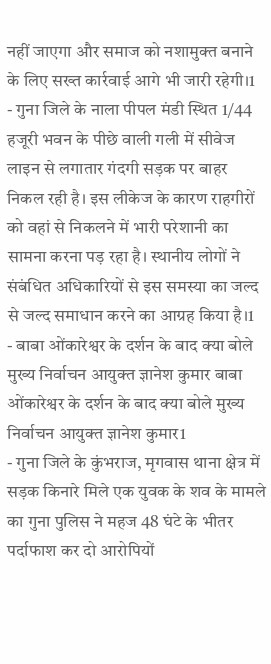नहीं जाएगा और समाज को नशामुक्त बनाने के लिए सख्त कार्रवाई आगे भी जारी रहेगी।1
- गुना जिले के नाला पीपल मंडी स्थित 1/44 हजूरी भवन के पीछे वाली गली में सीवेज लाइन से लगातार गंदगी सड़क पर बाहर निकल रही है। इस लीकेज के कारण राहगीरों को वहां से निकलने में भारी परेशानी का सामना करना पड़ रहा है। स्थानीय लोगों ने संबंधित अधिकारियों से इस समस्या का जल्द से जल्द समाधान करने का आग्रह किया है।1
- बाबा ओंकारेश्वर के दर्शन के बाद क्या बोले मुख्य निर्वाचन आयुक्त ज्ञानेश कुमार बाबा ओंकारेश्वर के दर्शन के बाद क्या बोले मुख्य निर्वाचन आयुक्त ज्ञानेश कुमार1
- गुना जिले के कुंभराज, मृगवास थाना क्षेत्र में सड़क किनारे मिले एक युवक के शव के मामले का गुना पुलिस ने महज 48 घंटे के भीतर पर्दाफाश कर दो आरोपियों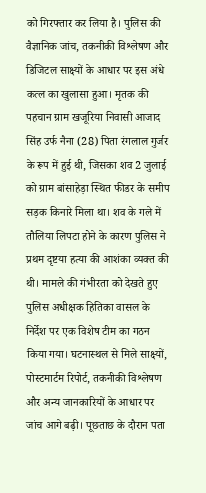को गिरफ्तार कर लिया है। पुलिस की वैज्ञानिक जांच, तकनीकी विश्लेषण और डिजिटल साक्ष्यों के आधार पर इस अंधे कत्ल का खुलासा हुआ। मृतक की पहचान ग्राम खजूरिया निवासी आजाद सिंह उर्फ नैना (28) पिता रंगलाल गुर्जर के रूप में हुई थी, जिसका शव 2 जुलाई को ग्राम बांसाहेड़ा स्थित फीडर के समीप सड़क किनारे मिला था। शव के गले में तौलिया लिपटा होने के कारण पुलिस ने प्रथम दृष्टया हत्या की आशंका व्यक्त की थी। मामले की गंभीरता को देखते हुए पुलिस अधीक्षक हितिका वासल के निर्देश पर एक विशेष टीम का गठन किया गया। घटनास्थल से मिले साक्ष्यों, पोस्टमार्टम रिपोर्ट, तकनीकी विश्लेषण और अन्य जानकारियों के आधार पर जांच आगे बढ़ी। पूछताछ के दौरान पता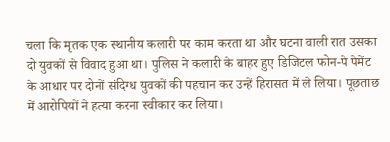चला कि मृतक एक स्थानीय कलारी पर काम करता था और घटना वाली रात उसका दो युवकों से विवाद हुआ था। पुलिस ने कलारी के बाहर हुए डिजिटल फोन-पे पेमेंट के आधार पर दोनों संदिग्ध युवकों की पहचान कर उन्हें हिरासत में ले लिया। पूछताछ में आरोपियों ने हत्या करना स्वीकार कर लिया।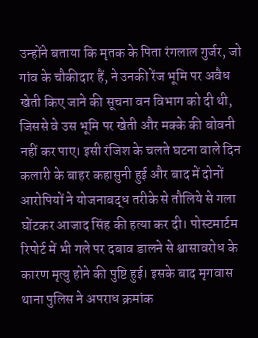उन्होंने बताया कि मृतक के पिता रंगलाल गुर्जर, जो गांव के चौकीदार हैं, ने उनकी रेंज भूमि पर अवैध खेती किए जाने की सूचना वन विभाग को दी थी, जिससे वे उस भूमि पर खेती और मक्के की बोवनी नहीं कर पाए। इसी रंजिश के चलते घटना वाले दिन कलारी के बाहर कहासुनी हुई और बाद में दोनों आरोपियों ने योजनाबद्ध तरीके से तौलिये से गला घोंटकर आजाद सिंह की हत्या कर दी। पोस्टमार्टम रिपोर्ट में भी गले पर दबाव डालने से श्वासावरोध के कारण मृत्यु होने की पुष्टि हुई। इसके बाद मृगवास थाना पुलिस ने अपराध क्रमांक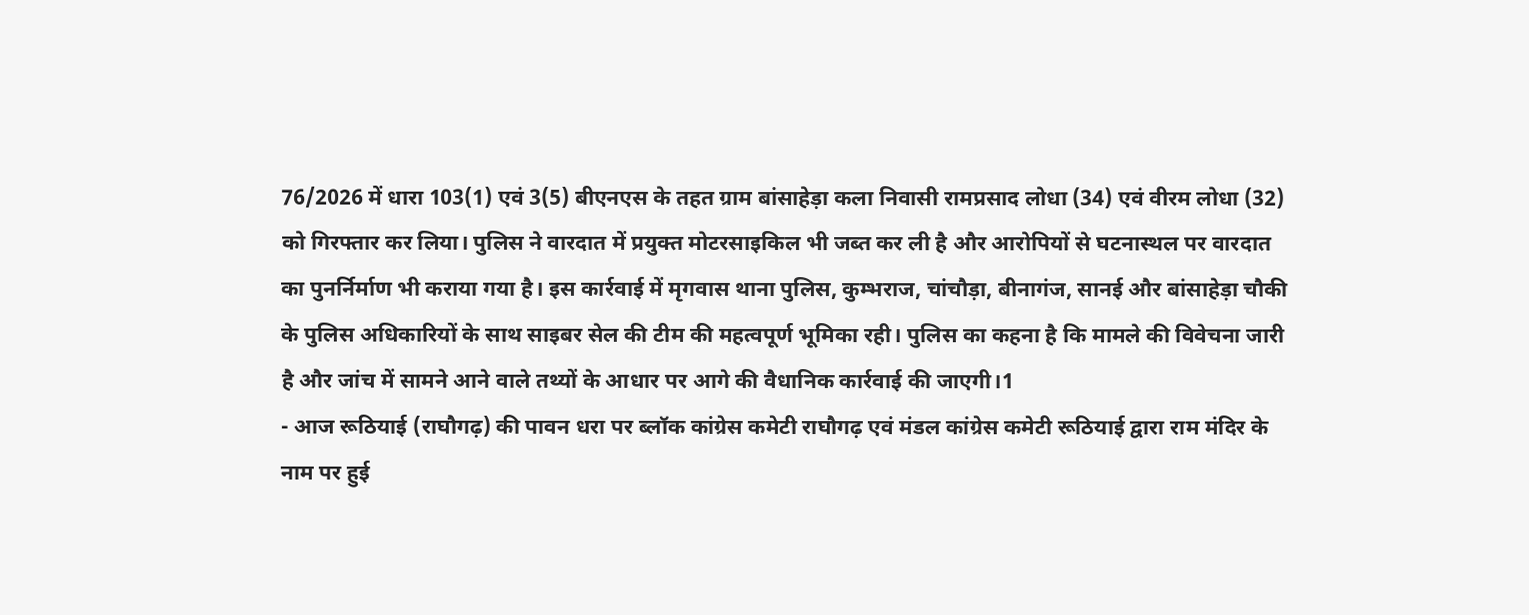76/2026 में धारा 103(1) एवं 3(5) बीएनएस के तहत ग्राम बांसाहेड़ा कला निवासी रामप्रसाद लोधा (34) एवं वीरम लोधा (32) को गिरफ्तार कर लिया। पुलिस ने वारदात में प्रयुक्त मोटरसाइकिल भी जब्त कर ली है और आरोपियों से घटनास्थल पर वारदात का पुनर्निर्माण भी कराया गया है। इस कार्रवाई में मृगवास थाना पुलिस, कुम्भराज, चांचौड़ा, बीनागंज, सानई और बांसाहेड़ा चौकी के पुलिस अधिकारियों के साथ साइबर सेल की टीम की महत्वपूर्ण भूमिका रही। पुलिस का कहना है कि मामले की विवेचना जारी है और जांच में सामने आने वाले तथ्यों के आधार पर आगे की वैधानिक कार्रवाई की जाएगी।1
- आज रूठियाई (राघौगढ़) की पावन धरा पर ब्लॉक कांग्रेस कमेटी राघौगढ़ एवं मंडल कांग्रेस कमेटी रूठियाई द्वारा राम मंदिर के नाम पर हुई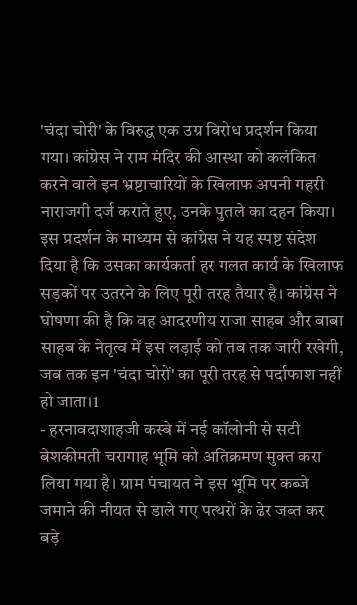'चंदा चोरी' के विरुद्ध एक उग्र विरोध प्रदर्शन किया गया। कांग्रेस ने राम मंदिर की आस्था को कलंकित करने वाले इन भ्रष्टाचारियों के खिलाफ अपनी गहरी नाराजगी दर्ज कराते हुए, उनके पुतले का दहन किया। इस प्रदर्शन के माध्यम से कांग्रेस ने यह स्पष्ट संदेश दिया है कि उसका कार्यकर्ता हर गलत कार्य के खिलाफ सड़कों पर उतरने के लिए पूरी तरह तैयार है। कांग्रेस ने घोषणा की है कि वह आदरणीय राजा साहब और बाबा साहब के नेतृत्व में इस लड़ाई को तब तक जारी रखेगी, जब तक इन 'चंदा चोरों' का पूरी तरह से पर्दाफाश नहीं हो जाता।1
- हरनावदाशाहजी कस्बे में नई कॉलोनी से सटी बेशकीमती चरागाह भूमि को अतिक्रमण मुक्त करा लिया गया है। ग्राम पंचायत ने इस भूमि पर कब्जे जमाने की नीयत से डाले गए पत्थरों के ढेर जब्त कर बड़े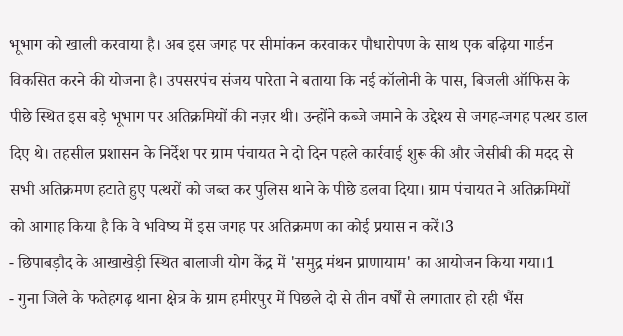भूभाग को खाली करवाया है। अब इस जगह पर सीमांकन करवाकर पौधारोपण के साथ एक बढ़िया गार्डन विकसित करने की योजना है। उपसरपंच संजय पारेता ने बताया कि नई कॉलोनी के पास, बिजली ऑफिस के पीछे स्थित इस बड़े भूभाग पर अतिक्रमियों की नज़र थी। उन्होंने कब्जे जमाने के उद्देश्य से जगह-जगह पत्थर डाल दिए थे। तहसील प्रशासन के निर्देश पर ग्राम पंचायत ने दो दिन पहले कार्रवाई शुरू की और जेसीबी की मदद से सभी अतिक्रमण हटाते हुए पत्थरों को जब्त कर पुलिस थाने के पीछे डलवा दिया। ग्राम पंचायत ने अतिक्रमियों को आगाह किया है कि वे भविष्य में इस जगह पर अतिक्रमण का कोई प्रयास न करें।3
- छिपाबड़ौद के आखाखेड़ी स्थित बालाजी योग केंद्र में 'समुद्र मंथन प्राणायाम' का आयोजन किया गया।1
- गुना जिले के फतेहगढ़ थाना क्षेत्र के ग्राम हमीरपुर में पिछले दो से तीन वर्षों से लगातार हो रही भैंस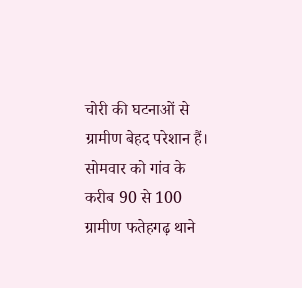चोरी की घटनाओं से ग्रामीण बेहद परेशान हैं। सोमवार को गांव के करीब 90 से 100 ग्रामीण फतेहगढ़ थाने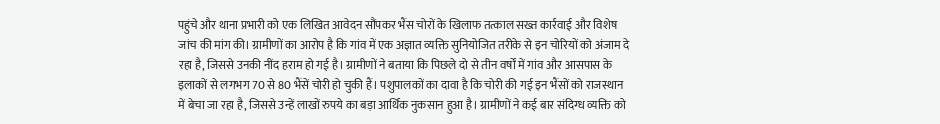पहुंचे और थाना प्रभारी को एक लिखित आवेदन सौंपकर भैंस चोरों के खिलाफ तत्काल सख्त कार्रवाई और विशेष जांच की मांग की। ग्रामीणों का आरोप है कि गांव में एक अज्ञात व्यक्ति सुनियोजित तरीके से इन चोरियों को अंजाम दे रहा है, जिससे उनकी नींद हराम हो गई है। ग्रामीणों ने बताया कि पिछले दो से तीन वर्षों में गांव और आसपास के इलाकों से लगभग 70 से 80 भैंसें चोरी हो चुकी हैं। पशुपालकों का दावा है कि चोरी की गई इन भैंसों को राजस्थान में बेचा जा रहा है, जिससे उन्हें लाखों रुपये का बड़ा आर्थिक नुकसान हुआ है। ग्रामीणों ने कई बार संदिग्ध व्यक्ति को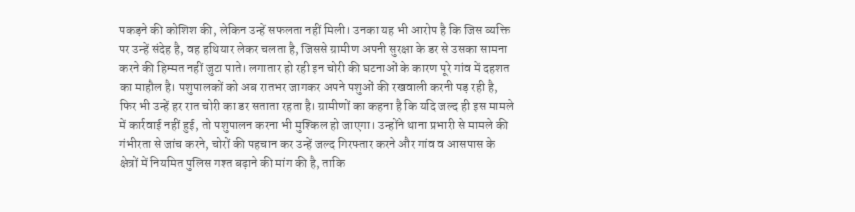पकड़ने की कोशिश की, लेकिन उन्हें सफलता नहीं मिली। उनका यह भी आरोप है कि जिस व्यक्ति पर उन्हें संदेह है, वह हथियार लेकर चलता है, जिससे ग्रामीण अपनी सुरक्षा के डर से उसका सामना करने की हिम्मत नहीं जुटा पाते। लगातार हो रही इन चोरी की घटनाओं के कारण पूरे गांव में दहशत का माहौल है। पशुपालकों को अब रातभर जागकर अपने पशुओं की रखवाली करनी पड़ रही है, फिर भी उन्हें हर रात चोरी का डर सताता रहता है। ग्रामीणों का कहना है कि यदि जल्द ही इस मामले में कार्रवाई नहीं हुई, तो पशुपालन करना भी मुश्किल हो जाएगा। उन्होंने थाना प्रभारी से मामले की गंभीरता से जांच करने, चोरों की पहचान कर उन्हें जल्द गिरफ्तार करने और गांव व आसपास के क्षेत्रों में नियमित पुलिस गश्त बढ़ाने की मांग की है, ताकि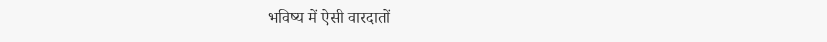भविष्य में ऐसी वारदातों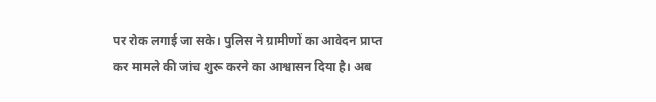पर रोक लगाई जा सके। पुलिस ने ग्रामीणों का आवेदन प्राप्त कर मामले की जांच शुरू करने का आश्वासन दिया है। अब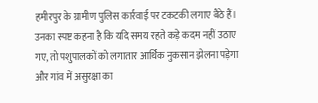हमीरपुर के ग्रामीण पुलिस कार्रवाई पर टकटकी लगाए बैठे हैं। उनका स्पष्ट कहना है कि यदि समय रहते कड़े कदम नहीं उठाए गए, तो पशुपालकों को लगातार आर्थिक नुकसान झेलना पड़ेगा और गांव में असुरक्षा का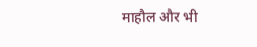माहौल और भी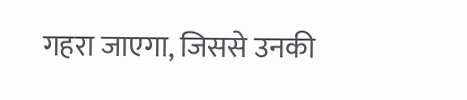गहरा जाएगा, जिससे उनकी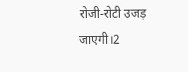रोजी-रोटी उजड़ जाएगी।2